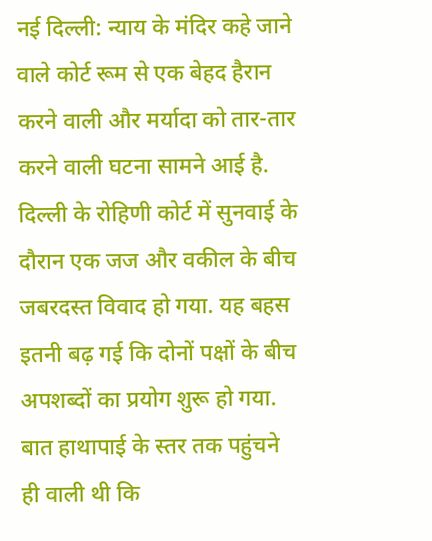नई दिल्ली: न्याय के मंदिर कहे जाने वाले कोर्ट रूम से एक बेहद हैरान करने वाली और मर्यादा को तार-तार करने वाली घटना सामने आई है. दिल्ली के रोहिणी कोर्ट में सुनवाई के दौरान एक जज और वकील के बीच जबरदस्त विवाद हो गया. यह बहस इतनी बढ़ गई कि दोनों पक्षों के बीच अपशब्दों का प्रयोग शुरू हो गया. बात हाथापाई के स्तर तक पहुंचने ही वाली थी कि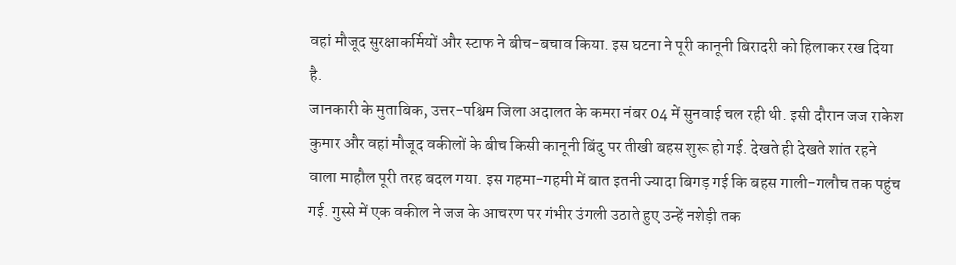वहां मौजूद सुरक्षाकर्मियों और स्टाफ ने बीच-बचाव किया. इस घटना ने पूरी कानूनी बिरादरी को हिलाकर रख दिया है.
जानकारी के मुताबिक, उत्तर-पश्चिम जिला अदालत के कमरा नंबर 04 में सुनवाई चल रही थी. इसी दौरान जज राकेश कुमार और वहां मौजूद वकीलों के बीच किसी कानूनी बिंदु पर तीखी बहस शुरू हो गई. देखते ही देखते शांत रहने वाला माहौल पूरी तरह बदल गया. इस गहमा-गहमी में बात इतनी ज्यादा बिगड़ गई कि बहस गाली-गलौच तक पहुंच गई. गुस्से में एक वकील ने जज के आचरण पर गंभीर उंगली उठाते हुए उन्हें नशेड़ी तक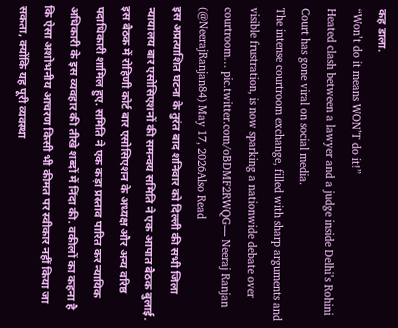कह डाला.
“Won’t do it means WON’T do it!”
Heated clash between a lawyer and a judge inside Delhi’s Rohini Court has gone viral on social media.
The intense courtroom exchange, filled with sharp arguments and visible frustration, is now sparking a nationwide debate over courtroom… pic.twitter.com/oBDMF2RWQG— Neeraj Ranjan (@NeerajRanjan84) May 17, 2026Also Read
इस अप्रत्याशित घटना के तुरंत बाद शनिवार को दिल्ली की सभी जिला न्यायालय बार एसोसिएशनों की समन्वय समिति ने एक आपात बैठक बुलाई. इस बैठक में रोहिणी कोर्ट बार एसोसिएशन के अध्यक्ष और अन्य वरिष्ठ पदाधिकारी शामिल हुए. समिति ने एक कड़ा प्रस्ताव पारित कर न्यायिक अधिकारी के इस व्यवहार की तीखे शब्दों में निंदा की. वकीलों का कहना है कि ऐसा अशोभनीय आचरण किसी भी कीमत पर स्वीकार नहीं किया जा सकता, क्योंकि यह पूरी व्यवस्था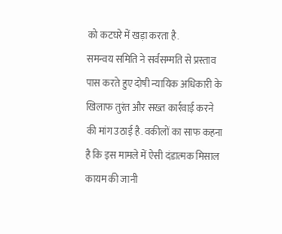को कटघरे में खड़ा करता है.
समन्वय समिति ने सर्वसम्मति से प्रस्ताव पास करते हुए दोषी न्यायिक अधिकारी के खिलाफ तुरंत और सख्त कार्रवाई करने की मांग उठाई है. वकीलों का साफ कहना है कि इस मामले में ऐसी दंडात्मक मिसाल कायम की जानी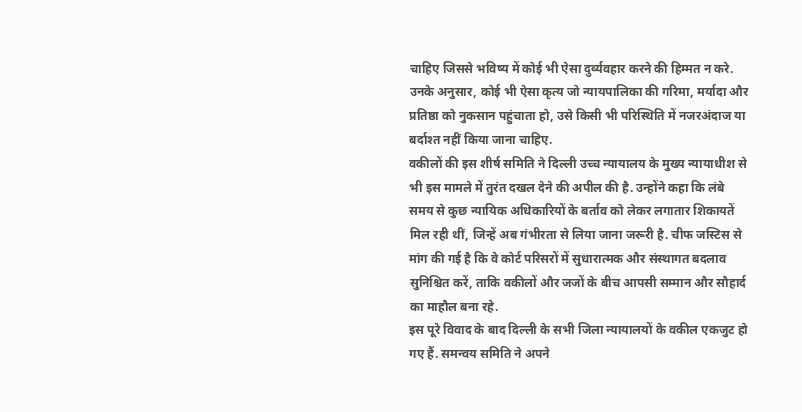चाहिए जिससे भविष्य में कोई भी ऐसा दुर्व्यवहार करने की हिम्मत न करे. उनके अनुसार, कोई भी ऐसा कृत्य जो न्यायपालिका की गरिमा, मर्यादा और प्रतिष्ठा को नुकसान पहुंचाता हो, उसे किसी भी परिस्थिति में नजरअंदाज या बर्दाश्त नहीं किया जाना चाहिए.
वकीलों की इस शीर्ष समिति ने दिल्ली उच्च न्यायालय के मुख्य न्यायाधीश से भी इस मामले में तुरंत दखल देने की अपील की है. उन्होंने कहा कि लंबे समय से कुछ न्यायिक अधिकारियों के बर्ताव को लेकर लगातार शिकायतें मिल रही थीं, जिन्हें अब गंभीरता से लिया जाना जरूरी है. चीफ जस्टिस से मांग की गई है कि वे कोर्ट परिसरों में सुधारात्मक और संस्थागत बदलाव सुनिश्चित करें, ताकि वकीलों और जजों के बीच आपसी सम्मान और सौहार्द का माहौल बना रहे.
इस पूरे विवाद के बाद दिल्ली के सभी जिला न्यायालयों के वकील एकजुट हो गए हैं. समन्वय समिति ने अपने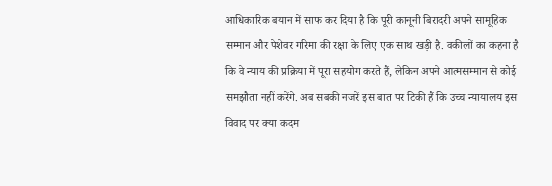आधिकारिक बयान में साफ कर दिया है कि पूरी कानूनी बिरादरी अपने सामूहिक सम्मान और पेशेवर गरिमा की रक्षा के लिए एक साथ खड़ी है. वकीलों का कहना है कि वे न्याय की प्रक्रिया में पूरा सहयोग करते हैं, लेकिन अपने आत्मसम्मान से कोई समझौता नहीं करेंगे. अब सबकी नजरें इस बात पर टिकी हैं कि उच्च न्यायालय इस विवाद पर क्या कदम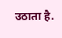उठाता है.